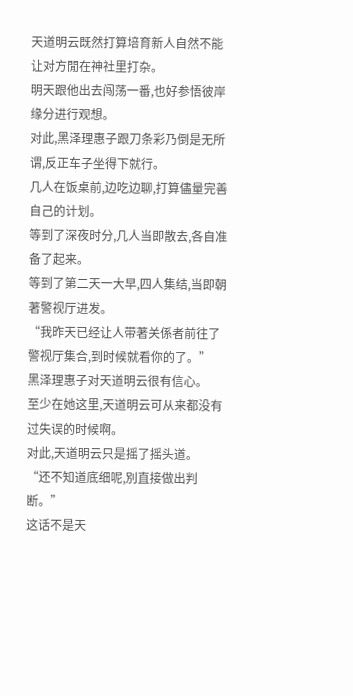天道明云既然打算培育新人自然不能让对方閒在神社里打杂。
明天跟他出去闯荡一番,也好参悟彼岸缘分进行观想。
对此,黑泽理惠子跟刀条彩乃倒是无所谓,反正车子坐得下就行。
几人在饭桌前,边吃边聊,打算儘量完善自己的计划。
等到了深夜时分,几人当即散去,各自准备了起来。
等到了第二天一大早,四人集结,当即朝著警视厅进发。
“我昨天已经让人带著关係者前往了警视厅集合,到时候就看你的了。”
黑泽理惠子对天道明云很有信心。
至少在她这里,天道明云可从来都没有过失误的时候啊。
对此,天道明云只是摇了摇头道。
“还不知道底细呢,別直接做出判断。”
这话不是天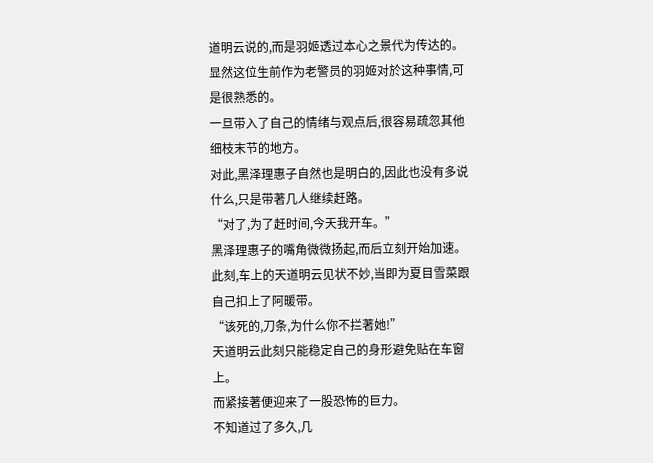道明云说的,而是羽姬透过本心之景代为传达的。
显然这位生前作为老警员的羽姬对於这种事情,可是很熟悉的。
一旦带入了自己的情绪与观点后,很容易疏忽其他细枝末节的地方。
对此,黑泽理惠子自然也是明白的,因此也没有多说什么,只是带著几人继续赶路。
“对了,为了赶时间,今天我开车。”
黑泽理惠子的嘴角微微扬起,而后立刻开始加速。
此刻,车上的天道明云见状不妙,当即为夏目雪菜跟自己扣上了阿暖带。
“该死的,刀条,为什么你不拦著她!”
天道明云此刻只能稳定自己的身形避免贴在车窗上。
而紧接著便迎来了一股恐怖的巨力。
不知道过了多久,几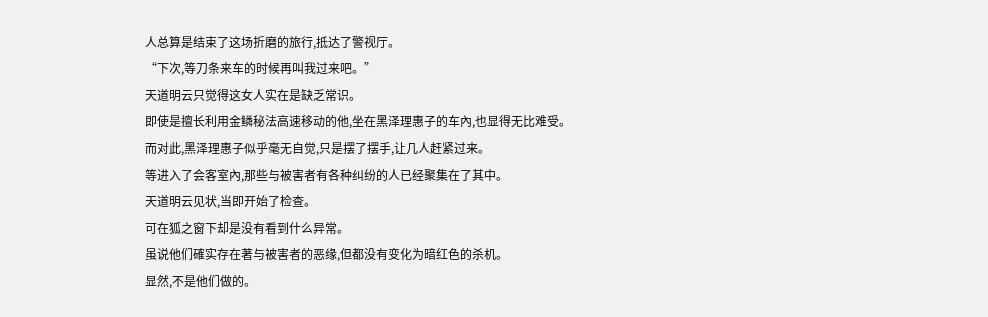人总算是结束了这场折磨的旅行,抵达了警视厅。
“下次,等刀条来车的时候再叫我过来吧。”
天道明云只觉得这女人实在是缺乏常识。
即使是擅长利用金鳞秘法高速移动的他,坐在黑泽理惠子的车內,也显得无比难受。
而对此,黑泽理惠子似乎毫无自觉,只是摆了摆手,让几人赶紧过来。
等进入了会客室內,那些与被害者有各种纠纷的人已经聚集在了其中。
天道明云见状,当即开始了检查。
可在狐之窗下却是没有看到什么异常。
虽说他们確实存在著与被害者的恶缘,但都没有变化为暗红色的杀机。
显然,不是他们做的。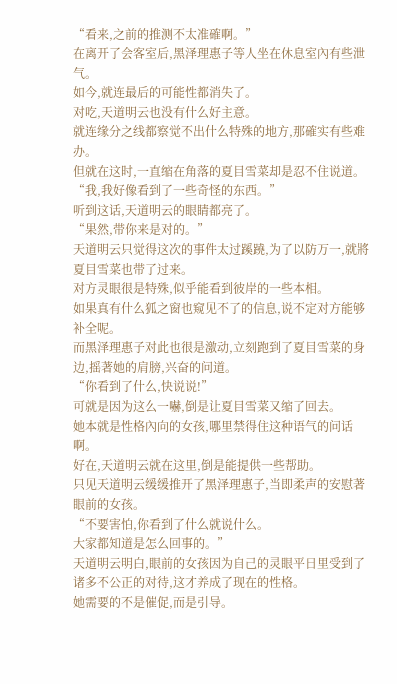“看来,之前的推测不太准確啊。”
在离开了会客室后,黑泽理惠子等人坐在休息室內有些泄气。
如今,就连最后的可能性都消失了。
对吃,天道明云也没有什么好主意。
就连缘分之线都察觉不出什么特殊的地方,那確实有些难办。
但就在这时,一直缩在角落的夏目雪菜却是忍不住说道。
“我,我好像看到了一些奇怪的东西。”
听到这话,天道明云的眼睛都亮了。
“果然,带你来是对的。”
天道明云只觉得这次的事件太过蹊蹺,为了以防万一,就將夏目雪菜也带了过来。
对方灵眼很是特殊,似乎能看到彼岸的一些本相。
如果真有什么狐之窗也窥见不了的信息,说不定对方能够补全呢。
而黑泽理惠子对此也很是激动,立刻跑到了夏目雪菜的身边,摇著她的肩膀,兴奋的问道。
“你看到了什么,快说说!”
可就是因为这么一嚇,倒是让夏目雪菜又缩了回去。
她本就是性格內向的女孩,哪里禁得住这种语气的问话啊。
好在,天道明云就在这里,倒是能提供一些帮助。
只见天道明云缓缓推开了黑泽理惠子,当即柔声的安慰著眼前的女孩。
“不要害怕,你看到了什么就说什么。
大家都知道是怎么回事的。”
天道明云明白,眼前的女孩因为自己的灵眼平日里受到了诸多不公正的对待,这才养成了现在的性格。
她需要的不是催促,而是引导。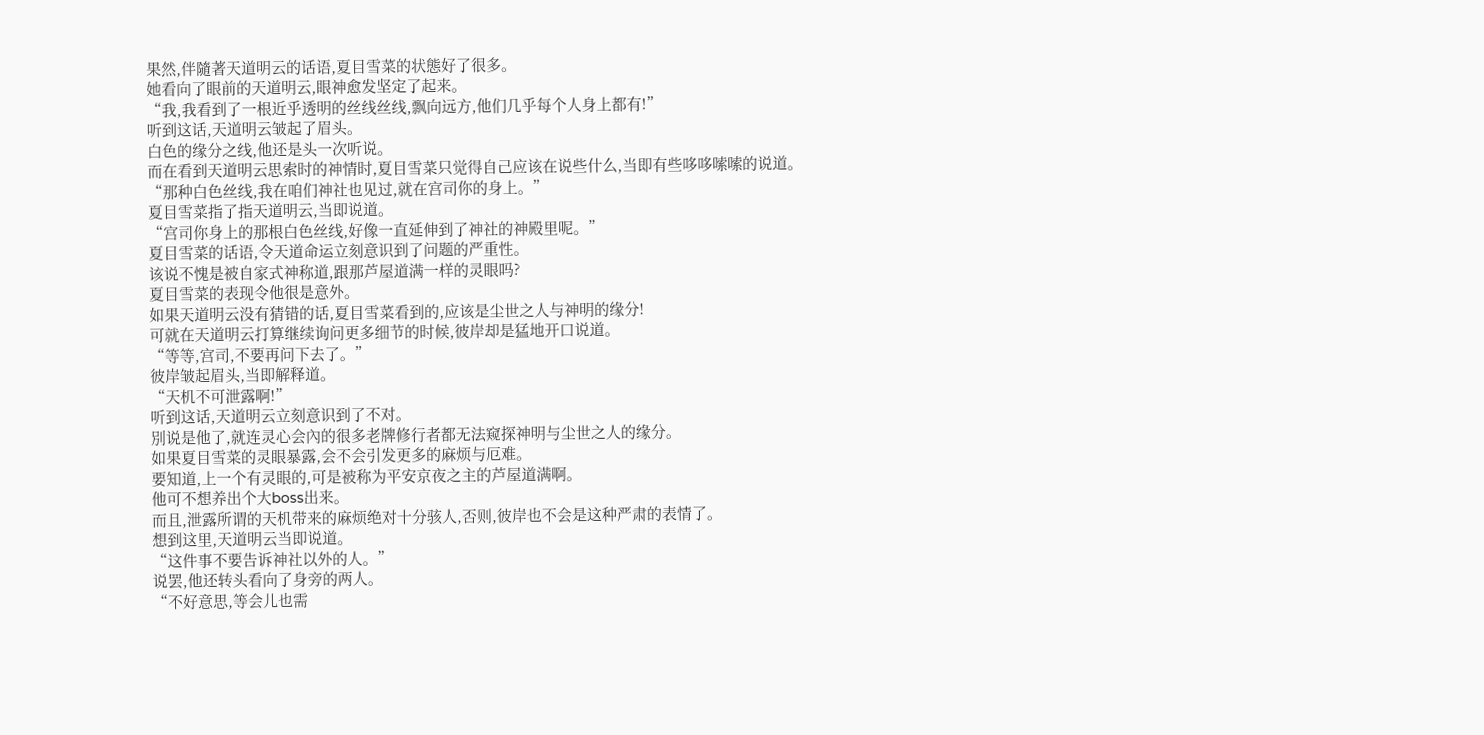果然,伴隨著天道明云的话语,夏目雪菜的状態好了很多。
她看向了眼前的天道明云,眼神愈发坚定了起来。
“我,我看到了一根近乎透明的丝线丝线,飘向远方,他们几乎每个人身上都有!”
听到这话,天道明云皱起了眉头。
白色的缘分之线,他还是头一次听说。
而在看到天道明云思索时的神情时,夏目雪菜只觉得自己应该在说些什么,当即有些哆哆嗦嗦的说道。
“那种白色丝线,我在咱们神社也见过,就在宫司你的身上。”
夏目雪菜指了指天道明云,当即说道。
“宫司你身上的那根白色丝线,好像一直延伸到了神社的神殿里呢。”
夏目雪菜的话语,令天道命运立刻意识到了问题的严重性。
该说不愧是被自家式神称道,跟那芦屋道满一样的灵眼吗?
夏目雪菜的表现令他很是意外。
如果天道明云没有猜错的话,夏目雪菜看到的,应该是尘世之人与神明的缘分!
可就在天道明云打算继续询问更多细节的时候,彼岸却是猛地开口说道。
“等等,宫司,不要再问下去了。”
彼岸皱起眉头,当即解释道。
“天机不可泄露啊!”
听到这话,天道明云立刻意识到了不对。
別说是他了,就连灵心会內的很多老牌修行者都无法窥探神明与尘世之人的缘分。
如果夏目雪菜的灵眼暴露,会不会引发更多的麻烦与厄难。
要知道,上一个有灵眼的,可是被称为平安京夜之主的芦屋道满啊。
他可不想养出个大boss出来。
而且,泄露所谓的天机带来的麻烦绝对十分骇人,否则,彼岸也不会是这种严肃的表情了。
想到这里,天道明云当即说道。
“这件事不要告诉神社以外的人。”
说罢,他还转头看向了身旁的两人。
“不好意思,等会儿也需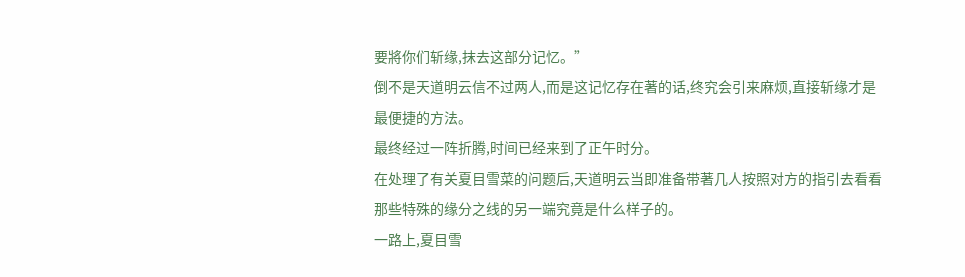要將你们斩缘,抹去这部分记忆。”
倒不是天道明云信不过两人,而是这记忆存在著的话,终究会引来麻烦,直接斩缘才是最便捷的方法。
最终经过一阵折腾,时间已经来到了正午时分。
在处理了有关夏目雪菜的问题后,天道明云当即准备带著几人按照对方的指引去看看那些特殊的缘分之线的另一端究竟是什么样子的。
一路上,夏目雪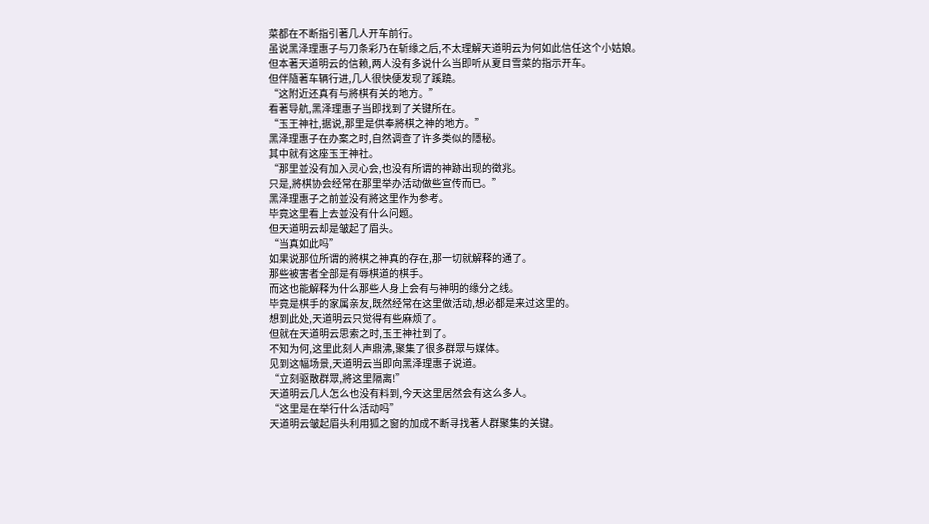菜都在不断指引著几人开车前行。
虽说黑泽理惠子与刀条彩乃在斩缘之后,不太理解天道明云为何如此信任这个小姑娘。
但本著天道明云的信赖,两人没有多说什么当即听从夏目雪菜的指示开车。
但伴隨著车辆行进,几人很快便发现了蹊蹺。
“这附近还真有与將棋有关的地方。”
看著导航,黑泽理惠子当即找到了关键所在。
“玉王神社,据说,那里是供奉將棋之神的地方。”
黑泽理惠子在办案之时,自然调查了许多类似的隱秘。
其中就有这座玉王神社。
“那里並没有加入灵心会,也没有所谓的神跡出现的徵兆。
只是,將棋协会经常在那里举办活动做些宣传而已。”
黑泽理惠子之前並没有將这里作为参考。
毕竟这里看上去並没有什么问题。
但天道明云却是皱起了眉头。
“当真如此吗”
如果说那位所谓的將棋之神真的存在,那一切就解释的通了。
那些被害者全部是有辱棋道的棋手。
而这也能解释为什么那些人身上会有与神明的缘分之线。
毕竟是棋手的家属亲友,既然经常在这里做活动,想必都是来过这里的。
想到此处,天道明云只觉得有些麻烦了。
但就在天道明云思索之时,玉王神社到了。
不知为何,这里此刻人声鼎沸,聚集了很多群眾与媒体。
见到这幅场景,天道明云当即向黑泽理惠子说道。
“立刻驱散群眾,將这里隔离!”
天道明云几人怎么也没有料到,今天这里居然会有这么多人。
“这里是在举行什么活动吗”
天道明云皱起眉头利用狐之窗的加成不断寻找著人群聚集的关键。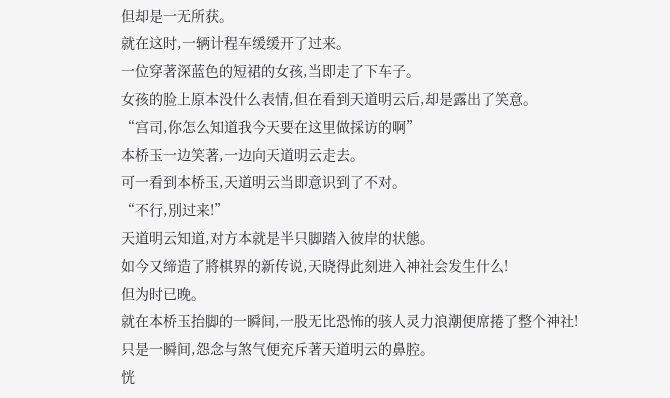但却是一无所获。
就在这时,一辆计程车缓缓开了过来。
一位穿著深蓝色的短裙的女孩,当即走了下车子。
女孩的脸上原本没什么表情,但在看到天道明云后,却是露出了笑意。
“宫司,你怎么知道我今天要在这里做採访的啊”
本桥玉一边笑著,一边向天道明云走去。
可一看到本桥玉,天道明云当即意识到了不对。
“不行,別过来!”
天道明云知道,对方本就是半只脚踏入彼岸的状態。
如今又缔造了將棋界的新传说,天晓得此刻进入神社会发生什么!
但为时已晚。
就在本桥玉抬脚的一瞬间,一股无比恐怖的骇人灵力浪潮便席捲了整个神社!
只是一瞬间,怨念与煞气便充斥著天道明云的鼻腔。
恍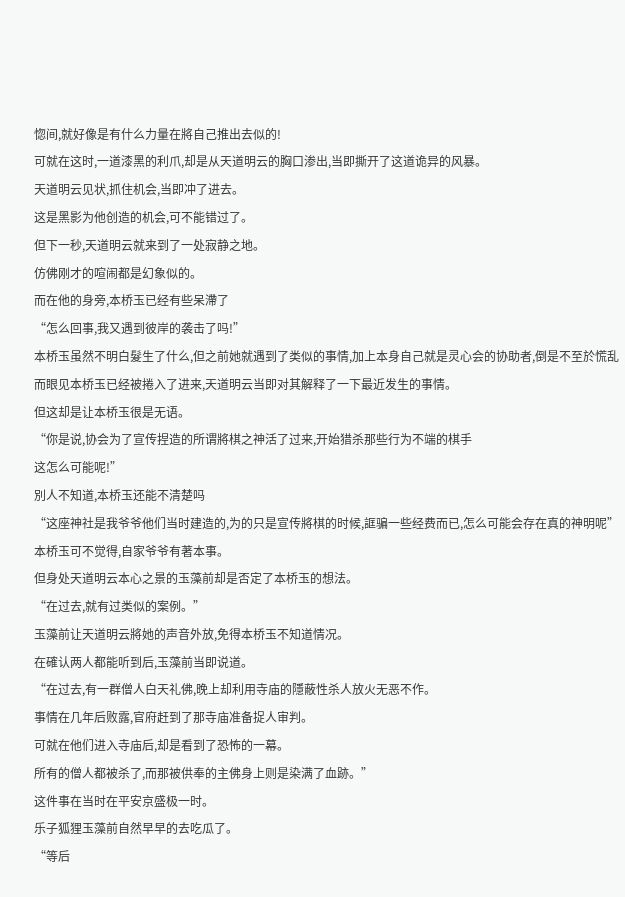惚间,就好像是有什么力量在將自己推出去似的!
可就在这时,一道漆黑的利爪,却是从天道明云的胸口渗出,当即撕开了这道诡异的风暴。
天道明云见状,抓住机会,当即冲了进去。
这是黑影为他创造的机会,可不能错过了。
但下一秒,天道明云就来到了一处寂静之地。
仿佛刚才的喧闹都是幻象似的。
而在他的身旁,本桥玉已经有些呆滯了
“怎么回事,我又遇到彼岸的袭击了吗!”
本桥玉虽然不明白髮生了什么,但之前她就遇到了类似的事情,加上本身自己就是灵心会的协助者,倒是不至於慌乱
而眼见本桥玉已经被捲入了进来,天道明云当即对其解释了一下最近发生的事情。
但这却是让本桥玉很是无语。
“你是说,协会为了宣传捏造的所谓將棋之神活了过来,开始猎杀那些行为不端的棋手
这怎么可能呢!”
別人不知道,本桥玉还能不清楚吗
“这座神社是我爷爷他们当时建造的,为的只是宣传將棋的时候,誆骗一些经费而已,怎么可能会存在真的神明呢”
本桥玉可不觉得,自家爷爷有著本事。
但身处天道明云本心之景的玉藻前却是否定了本桥玉的想法。
“在过去,就有过类似的案例。”
玉藻前让天道明云將她的声音外放,免得本桥玉不知道情况。
在確认两人都能听到后,玉藻前当即说道。
“在过去,有一群僧人白天礼佛,晚上却利用寺庙的隱蔽性杀人放火无恶不作。
事情在几年后败露,官府赶到了那寺庙准备捉人审判。
可就在他们进入寺庙后,却是看到了恐怖的一幕。
所有的僧人都被杀了,而那被供奉的主佛身上则是染满了血跡。”
这件事在当时在平安京盛极一时。
乐子狐狸玉藻前自然早早的去吃瓜了。
“等后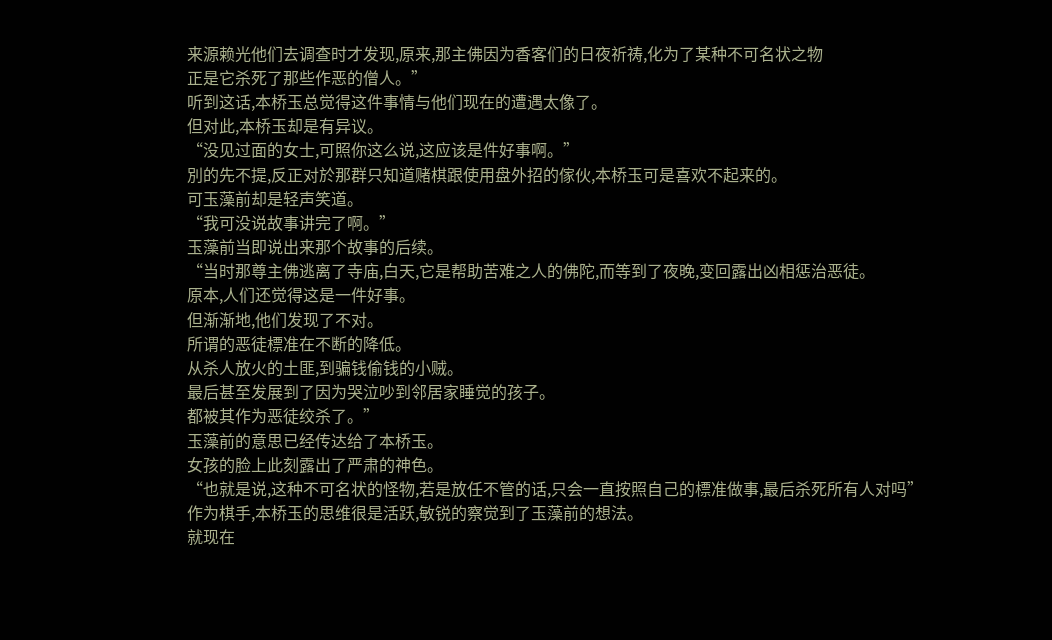来源赖光他们去调查时才发现,原来,那主佛因为香客们的日夜祈祷,化为了某种不可名状之物
正是它杀死了那些作恶的僧人。”
听到这话,本桥玉总觉得这件事情与他们现在的遭遇太像了。
但对此,本桥玉却是有异议。
“没见过面的女士,可照你这么说,这应该是件好事啊。”
別的先不提,反正对於那群只知道赌棋跟使用盘外招的傢伙,本桥玉可是喜欢不起来的。
可玉藻前却是轻声笑道。
“我可没说故事讲完了啊。”
玉藻前当即说出来那个故事的后续。
“当时那尊主佛逃离了寺庙,白天,它是帮助苦难之人的佛陀,而等到了夜晚,变回露出凶相惩治恶徒。
原本,人们还觉得这是一件好事。
但渐渐地,他们发现了不对。
所谓的恶徒標准在不断的降低。
从杀人放火的土匪,到骗钱偷钱的小贼。
最后甚至发展到了因为哭泣吵到邻居家睡觉的孩子。
都被其作为恶徒绞杀了。”
玉藻前的意思已经传达给了本桥玉。
女孩的脸上此刻露出了严肃的神色。
“也就是说,这种不可名状的怪物,若是放任不管的话,只会一直按照自己的標准做事,最后杀死所有人对吗”
作为棋手,本桥玉的思维很是活跃,敏锐的察觉到了玉藻前的想法。
就现在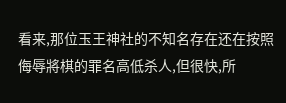看来,那位玉王神社的不知名存在还在按照侮辱將棋的罪名高低杀人,但很快,所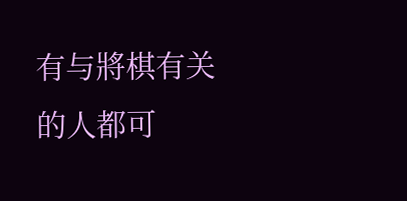有与將棋有关的人都可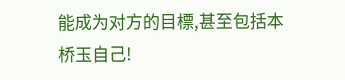能成为对方的目標,甚至包括本桥玉自己!